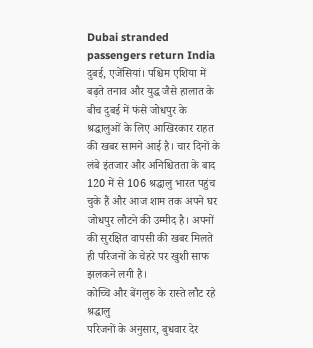Dubai stranded passengers return India
दुबई, एजेंसियां। पश्चिम एशिया में बढ़ते तनाव और युद्ध जैसे हालात के बीच दुबई में फंसे जोधपुर के श्रद्धालुओं के लिए आखिरकार राहत की खबर सामने आई है। चार दिनों के लंबे इंतजार और अनिश्चितता के बाद 120 में से 106 श्रद्धालु भारत पहुंच चुके हैं और आज शाम तक अपने घर जोधपुर लौटने की उम्मीद है। अपनों की सुरक्षित वापसी की खबर मिलते ही परिजनों के चेहरे पर खुशी साफ झलकने लगी है।
कोच्चि और बेंगलुरु के रास्ते लौट रहे श्रद्धालु
परिजनों के अनुसार, बुधवार देर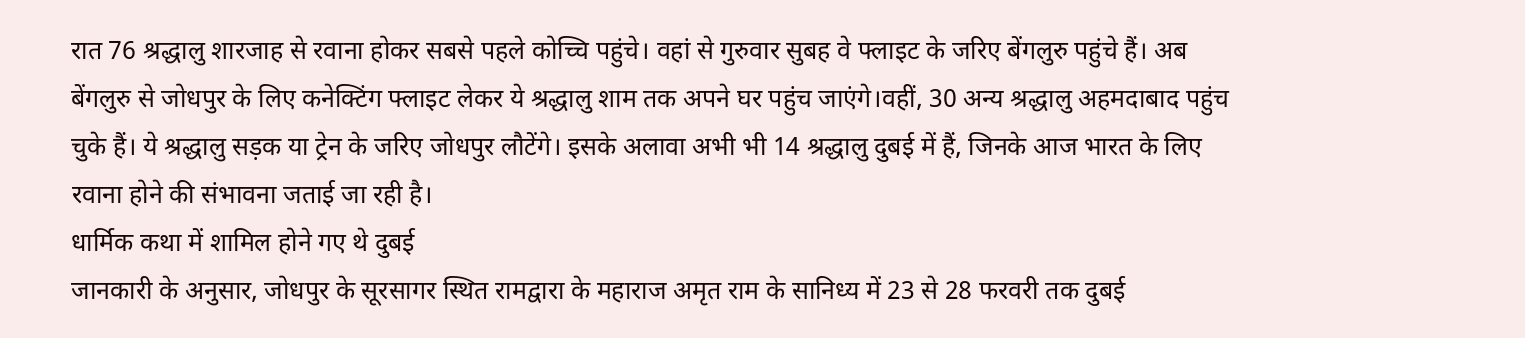रात 76 श्रद्धालु शारजाह से रवाना होकर सबसे पहले कोच्चि पहुंचे। वहां से गुरुवार सुबह वे फ्लाइट के जरिए बेंगलुरु पहुंचे हैं। अब बेंगलुरु से जोधपुर के लिए कनेक्टिंग फ्लाइट लेकर ये श्रद्धालु शाम तक अपने घर पहुंच जाएंगे।वहीं, 30 अन्य श्रद्धालु अहमदाबाद पहुंच चुके हैं। ये श्रद्धालु सड़क या ट्रेन के जरिए जोधपुर लौटेंगे। इसके अलावा अभी भी 14 श्रद्धालु दुबई में हैं, जिनके आज भारत के लिए रवाना होने की संभावना जताई जा रही है।
धार्मिक कथा में शामिल होने गए थे दुबई
जानकारी के अनुसार, जोधपुर के सूरसागर स्थित रामद्वारा के महाराज अमृत राम के सानिध्य में 23 से 28 फरवरी तक दुबई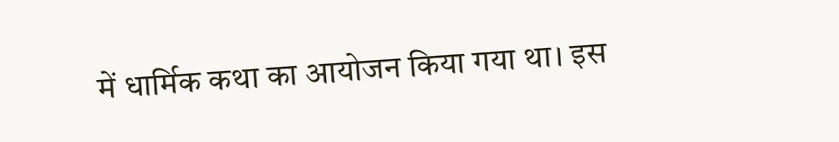में धार्मिक कथा का आयोजन किया गया था। इस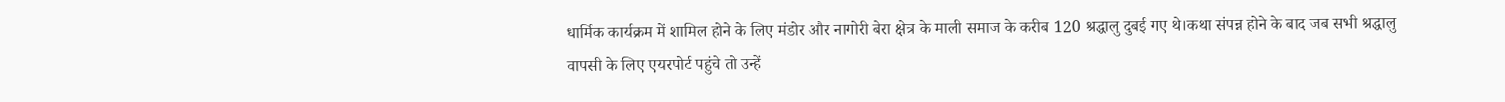धार्मिक कार्यक्रम में शामिल होने के लिए मंडोर और नागोरी बेरा क्षेत्र के माली समाज के करीब 120 श्रद्धालु दुबई गए थे।कथा संपन्न होने के बाद जब सभी श्रद्धालु वापसी के लिए एयरपोर्ट पहुंचे तो उन्हें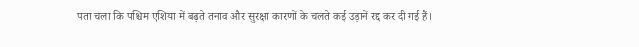पता चला कि पश्चिम एशिया में बढ़ते तनाव और सुरक्षा कारणों के चलते कई उड़ानें रद्द कर दी गई हैं।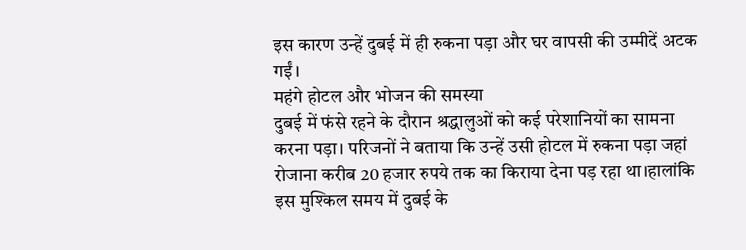इस कारण उन्हें दुबई में ही रुकना पड़ा और घर वापसी की उम्मीदें अटक गईं।
महंगे होटल और भोजन की समस्या
दुबई में फंसे रहने के दौरान श्रद्धालुओं को कई परेशानियों का सामना करना पड़ा। परिजनों ने बताया कि उन्हें उसी होटल में रुकना पड़ा जहां रोजाना करीब 20 हजार रुपये तक का किराया देना पड़ रहा था।हालांकि इस मुश्किल समय में दुबई के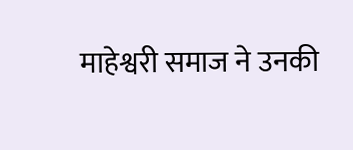माहेश्वरी समाज ने उनकी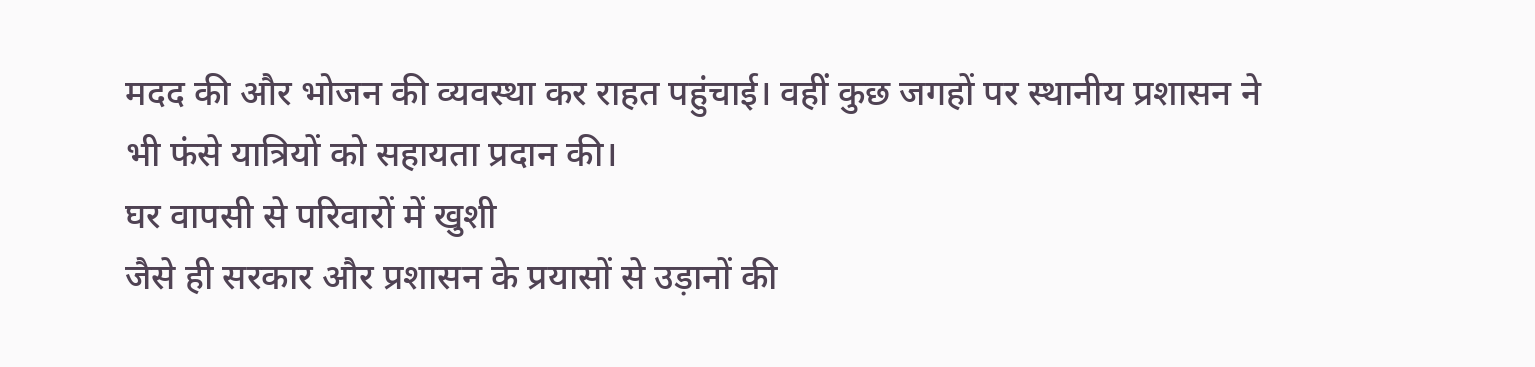मदद की और भोजन की व्यवस्था कर राहत पहुंचाई। वहीं कुछ जगहों पर स्थानीय प्रशासन ने भी फंसे यात्रियों को सहायता प्रदान की।
घर वापसी से परिवारों में खुशी
जैसे ही सरकार और प्रशासन के प्रयासों से उड़ानों की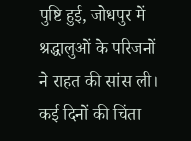पुष्टि हुई, जोधपुर में श्रद्धालुओं के परिजनों ने राहत की सांस ली। कई दिनों की चिंता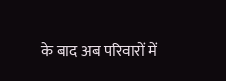के बाद अब परिवारों में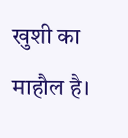खुशी का माहौल है।